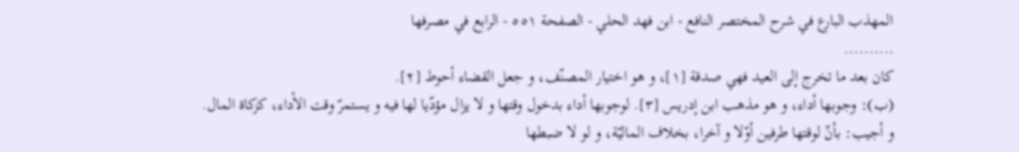المهذب البارع في شرح المختصر النافع - ابن فهد الحلي - الصفحة ٥٥١ - الرابع في مصرفها
..........
كان بعد ما تخرج إلى العيد فهي صدقة [١]، و هو اختيار المصنّف، و جعل القضاء أحوط [٢].
(ب): وجوبها أداء، و هو مذهب ابن إدريس [٣]. لوجوبها أداء بدخول وقتها و لا يزال مؤدّيا لها فيه و يستمرّ وقت الأداء، كزكاة المال.
و أجيب: بأنّ لوقتها طرفين أوّلا و آخرا، بخلاف الماليّة، و لو لا ضبطها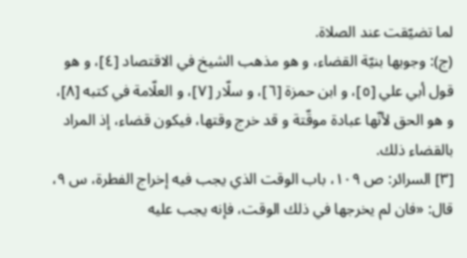لما تضيّقت عند الصلاة.
(ج): وجوبها بنيّة القضاء، و هو مذهب الشيخ في الاقتصاد [٤]، و هو قول أبي علي [٥]، و ابن حمزة [٦]، و سلّار [٧]، و العلّامة في كتبه [٨]، و هو الحق لأنّها عبادة موقّتة و قد خرج وقتها، فيكون قضاء، إذ المراد بالقضاء ذلك.
[٣] السرائر: ص ١٠٩، باب الوقت الذي يجب فيه إخراج الفطرة، س ٩، قال: «فان لم يخرجها في ذلك الوقت، فإنه يجب عليه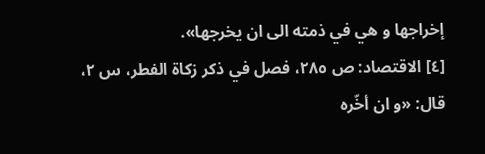إخراجها و هي في ذمته الى ان يخرجها».
[٤] الاقتصاد: ص ٢٨٥، فصل في ذكر زكاة الفطر، س ٢، قال: «و ان أخّره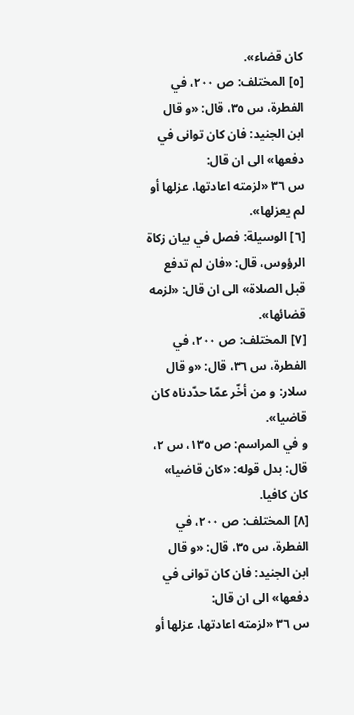كان قضاء».
[٥] المختلف: ص ٢٠٠، في الفطرة، س ٣٥، قال: «و قال ابن الجنيد: فان كان توانى في دفعها» الى ان قال:
س ٣٦ «لزمته اعادتها، عزلها أو لم يعزلها».
[٦] الوسيلة: فصل في بيان زكاة الرؤوس، قال: «فان لم تدفع قبل الصلاة» الى ان قال: «لزمه قضائها».
[٧] المختلف: ص ٢٠٠، في الفطرة، س ٣٦، قال: «و قال سلار: و من أخّر عمّا حدّدناه كان قاضيا».
و في المراسم: ص ١٣٥، س ٢، قال: بدل قوله: «كان قاضيا» كان كافيا.
[٨] المختلف: ص ٢٠٠، في الفطرة، س ٣٥، قال: «و قال ابن الجنيد: فان كان توانى في دفعها» الى ان قال:
س ٣٦ «لزمته اعادتها، عزلها أو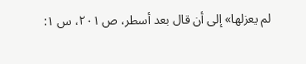لم يعزلها» إلى أن قال بعد أسطر، ص ٢٠١، س ١: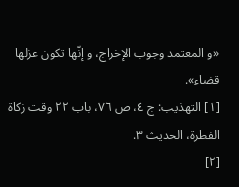«و المعتمد وجوب الإخراج، و إنّها تكون عزلها قضاء».
[١] التهذيب: ج ٤، ص ٧٦، باب ٢٢ وقت زكاة الفطرة، الحديث ٣.
[٢]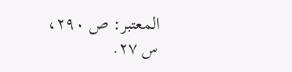المعتبر: ص ٢٩٠، س ٢٧.